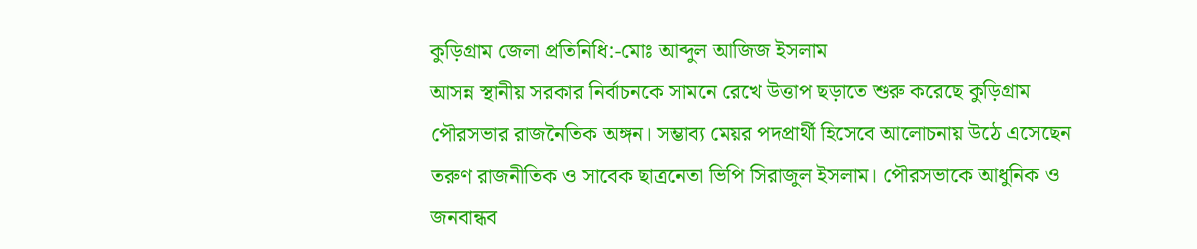কুড়িগ্রাম জেলা প্রতিনিধি:-মোঃ আব্দুল আজিজ ইসলাম
আসন্ন স্থানীয় সরকার নির্বাচনকে সামনে রেখে উত্তাপ ছড়াতে শুরু করেছে কুড়িগ্রাম পৌরসভার রাজনৈতিক অঙ্গন। সম্ভাব্য মেয়র পদপ্রার্থী হিসেবে আলোচনায় উঠে এসেছেন তরুণ রাজনীতিক ও সাবেক ছাত্রনেতা ভিপি সিরাজুল ইসলাম। পৌরসভাকে আধুনিক ও জনবান্ধব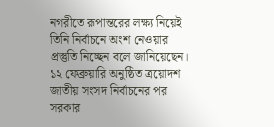নগরীতে রূপান্তরের লক্ষ্য নিয়েই তিনি নির্বাচনে অংশ নেওয়ার প্রস্তুতি নিচ্ছেন বলে জানিয়েছেন।
১২ ফেব্রুয়ারি অনুষ্ঠিত ত্রয়োদশ জাতীয় সংসদ নির্বাচনের পর সরকার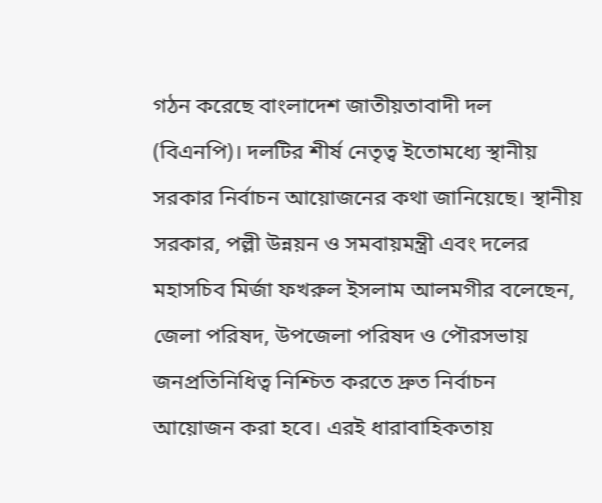গঠন করেছে বাংলাদেশ জাতীয়তাবাদী দল (বিএনপি)। দলটির শীর্ষ নেতৃত্ব ইতোমধ্যে স্থানীয় সরকার নির্বাচন আয়োজনের কথা জানিয়েছে। স্থানীয় সরকার, পল্লী উন্নয়ন ও সমবায়মন্ত্রী এবং দলের মহাসচিব মির্জা ফখরুল ইসলাম আলমগীর বলেছেন, জেলা পরিষদ, উপজেলা পরিষদ ও পৌরসভায় জনপ্রতিনিধিত্ব নিশ্চিত করতে দ্রুত নির্বাচন আয়োজন করা হবে। এরই ধারাবাহিকতায়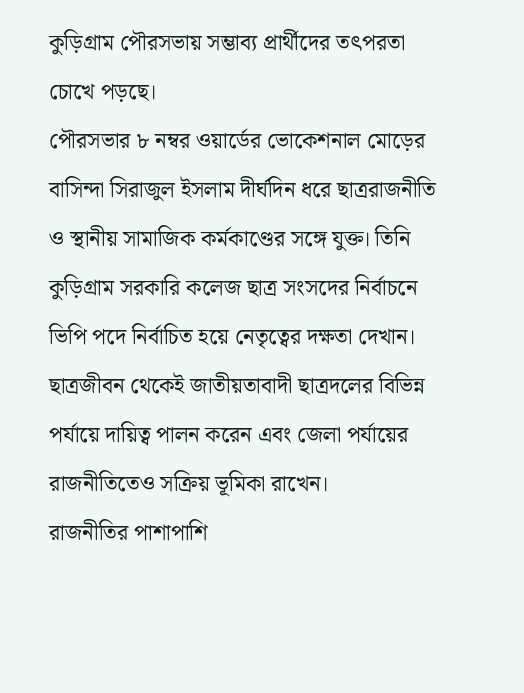কুড়িগ্রাম পৌরসভায় সম্ভাব্য প্রার্থীদের তৎপরতা চোখে পড়ছে।
পৌরসভার ৮ নম্বর ওয়ার্ডের ভোকেশনাল মোড়ের বাসিন্দা সিরাজুল ইসলাম দীর্ঘদিন ধরে ছাত্ররাজনীতি ও স্থানীয় সামাজিক কর্মকাণ্ডের সঙ্গে যুক্ত। তিনি কুড়িগ্রাম সরকারি কলেজ ছাত্র সংসদের নির্বাচনে ভিপি পদে নির্বাচিত হয়ে নেতৃত্বের দক্ষতা দেখান। ছাত্রজীবন থেকেই জাতীয়তাবাদী ছাত্রদলের বিভিন্ন পর্যায়ে দায়িত্ব পালন করেন এবং জেলা পর্যায়ের রাজনীতিতেও সক্রিয় ভূমিকা রাখেন।
রাজনীতির পাশাপাশি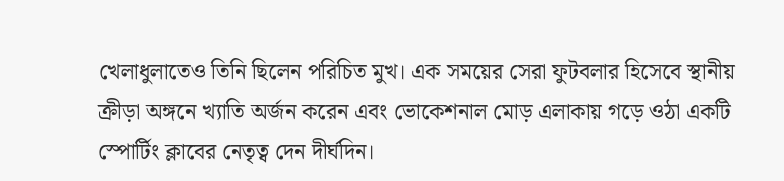খেলাধুলাতেও তিনি ছিলেন পরিচিত মুখ। এক সময়ের সেরা ফুটবলার হিসেবে স্থানীয় ক্রীড়া অঙ্গনে খ্যাতি অর্জন করেন এবং ভোকেশনাল মোড় এলাকায় গড়ে ওঠা একটি স্পোর্টিং ক্লাবের নেতৃত্ব দেন দীর্ঘদিন।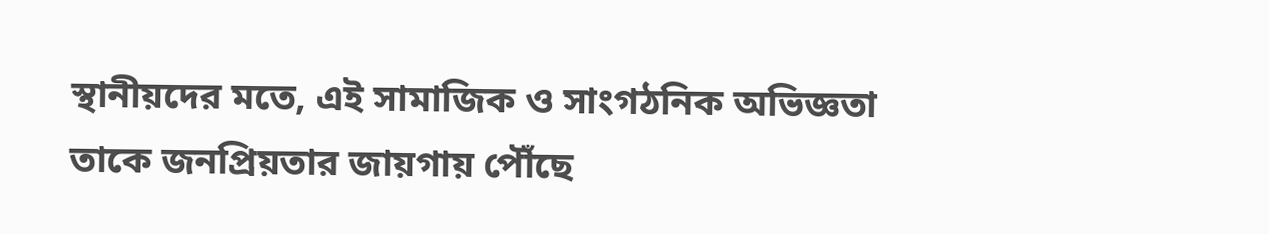স্থানীয়দের মতে, এই সামাজিক ও সাংগঠনিক অভিজ্ঞতা তাকে জনপ্রিয়তার জায়গায় পৌঁছে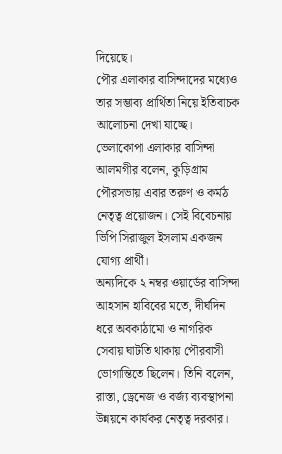দিয়েছে।
পৌর এলাকার বাসিন্দাদের মধ্যেও তার সম্ভাব্য প্রার্থিতা নিয়ে ইতিবাচক আলোচনা দেখা যাচ্ছে। ভেলাকোপা এলাকার বাসিন্দা আলমগীর বলেন, কুড়িগ্রাম পৌরসভায় এবার তরুণ ও কর্মঠ নেতৃত্ব প্রয়োজন। সেই বিবেচনায় ভিপি সিরাজুল ইসলাম একজন যোগ্য প্রার্থী।
অন্যদিকে ২ নম্বর ওয়ার্ডের বাসিন্দা আহসান হাবিবের মতে, দীর্ঘদিন ধরে অবকাঠামো ও নাগরিক সেবায় ঘাটতি থাকায় পৌরবাসী ভোগান্তিতে ছিলেন। তিনি বলেন, রাস্তা, ড্রেনেজ ও বর্জ্য ব্যবস্থাপনা উন্নয়নে কার্যকর নেতৃত্ব দরকার।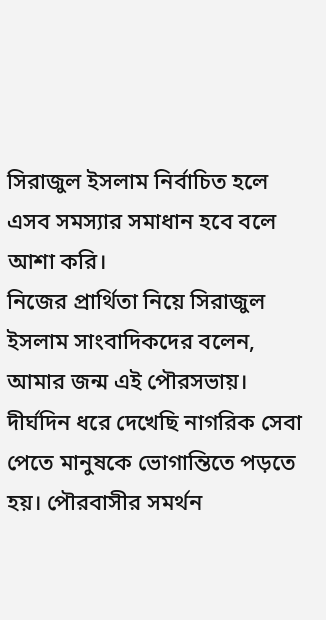সিরাজুল ইসলাম নির্বাচিত হলে এসব সমস্যার সমাধান হবে বলে আশা করি।
নিজের প্রার্থিতা নিয়ে সিরাজুল ইসলাম সাংবাদিকদের বলেন, আমার জন্ম এই পৌরসভায়। দীর্ঘদিন ধরে দেখেছি নাগরিক সেবা পেতে মানুষকে ভোগান্তিতে পড়তে হয়। পৌরবাসীর সমর্থন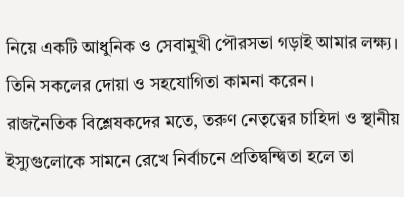নিয়ে একটি আধুনিক ও সেবামুখী পৌরসভা গড়াই আমার লক্ষ্য। তিনি সকলের দোয়া ও সহযোগিতা কামনা করেন।
রাজনৈতিক বিশ্লেষকদের মতে, তরুণ নেতৃত্বের চাহিদা ও স্থানীয় ইস্যুগুলোকে সামনে রেখে নির্বাচনে প্রতিদ্বন্দ্বিতা হলে তা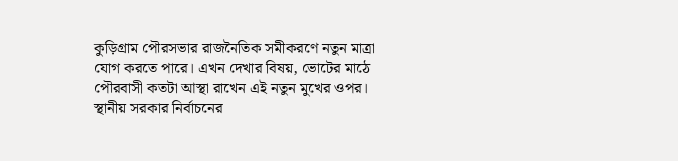কুড়িগ্রাম পৌরসভার রাজনৈতিক সমীকরণে নতুন মাত্রা যোগ করতে পারে। এখন দেখার বিষয়, ভোটের মাঠে পৌরবাসী কতটা আস্থা রাখেন এই নতুন মুখের ওপর।
স্থানীয় সরকার নির্বাচনের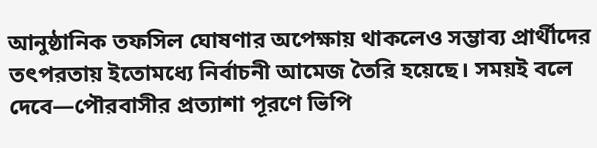আনুষ্ঠানিক তফসিল ঘোষণার অপেক্ষায় থাকলেও সম্ভাব্য প্রার্থীদের তৎপরতায় ইতোমধ্যে নির্বাচনী আমেজ তৈরি হয়েছে। সময়ই বলে দেবে—পৌরবাসীর প্রত্যাশা পূরণে ভিপি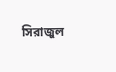সিরাজুল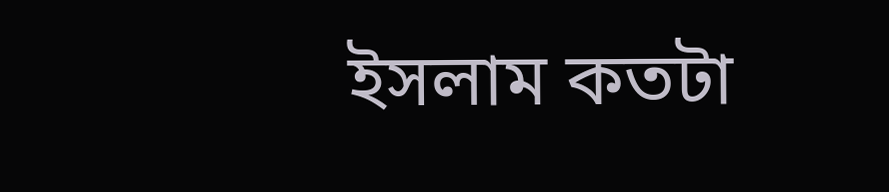ইসলাম কতটা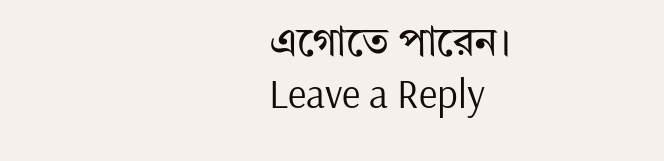এগোতে পারেন।
Leave a Reply